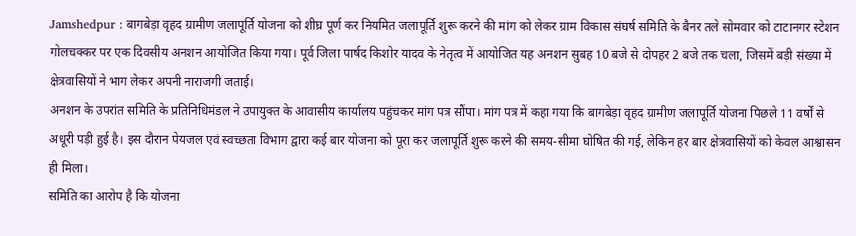Jamshedpur : बागबेड़ा वृहद ग्रामीण जलापूर्ति योजना को शीघ्र पूर्ण कर नियमित जलापूर्ति शुरू करने की मांग को लेकर ग्राम विकास संघर्ष समिति के बैनर तले सोमवार को टाटानगर स्टेशन गोलचक्कर पर एक दिवसीय अनशन आयोजित किया गया। पूर्व जिला पार्षद किशोर यादव के नेतृत्व में आयोजित यह अनशन सुबह 10 बजे से दोपहर 2 बजे तक चला, जिसमें बड़ी संख्या में क्षेत्रवासियों ने भाग लेकर अपनी नाराजगी जताई।
अनशन के उपरांत समिति के प्रतिनिधिमंडल ने उपायुक्त के आवासीय कार्यालय पहुंचकर मांग पत्र सौंपा। मांग पत्र में कहा गया कि बागबेड़ा वृहद ग्रामीण जलापूर्ति योजना पिछले 11 वर्षों से अधूरी पड़ी हुई है। इस दौरान पेयजल एवं स्वच्छता विभाग द्वारा कई बार योजना को पूरा कर जलापूर्ति शुरू करने की समय-सीमा घोषित की गई, लेकिन हर बार क्षेत्रवासियों को केवल आश्वासन ही मिला।
समिति का आरोप है कि योजना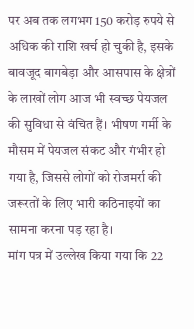पर अब तक लगभग 150 करोड़ रुपये से अधिक की राशि खर्च हो चुकी है, इसके बावजूद बागबेड़ा और आसपास के क्षेत्रों के लाखों लोग आज भी स्वच्छ पेयजल की सुविधा से वंचित हैं। भीषण गर्मी के मौसम में पेयजल संकट और गंभीर हो गया है, जिससे लोगों को रोजमर्रा की जरूरतों के लिए भारी कठिनाइयों का सामना करना पड़ रहा है।
मांग पत्र में उल्लेख किया गया कि 22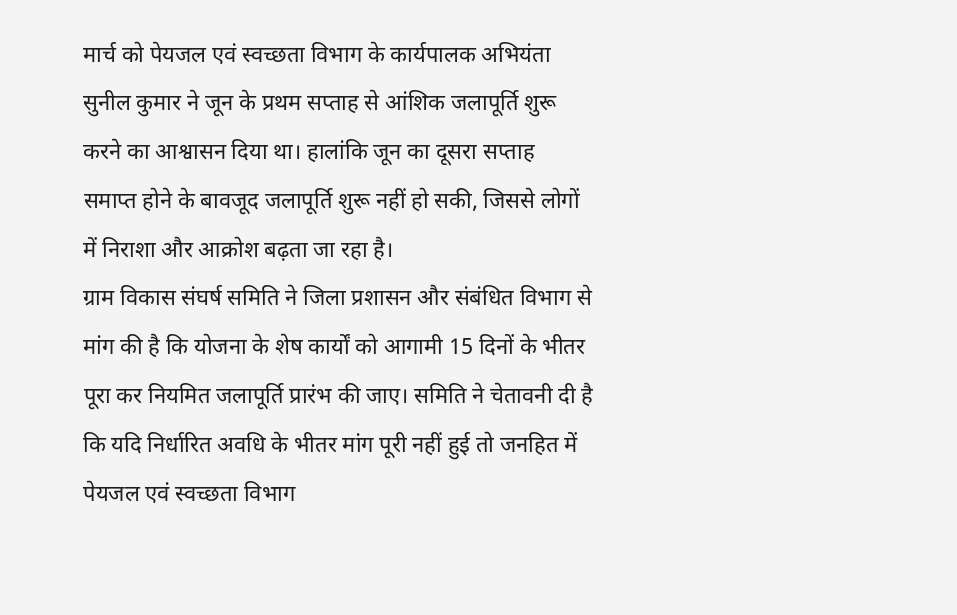मार्च को पेयजल एवं स्वच्छता विभाग के कार्यपालक अभियंता सुनील कुमार ने जून के प्रथम सप्ताह से आंशिक जलापूर्ति शुरू करने का आश्वासन दिया था। हालांकि जून का दूसरा सप्ताह समाप्त होने के बावजूद जलापूर्ति शुरू नहीं हो सकी, जिससे लोगों में निराशा और आक्रोश बढ़ता जा रहा है।
ग्राम विकास संघर्ष समिति ने जिला प्रशासन और संबंधित विभाग से मांग की है कि योजना के शेष कार्यों को आगामी 15 दिनों के भीतर पूरा कर नियमित जलापूर्ति प्रारंभ की जाए। समिति ने चेतावनी दी है कि यदि निर्धारित अवधि के भीतर मांग पूरी नहीं हुई तो जनहित में पेयजल एवं स्वच्छता विभाग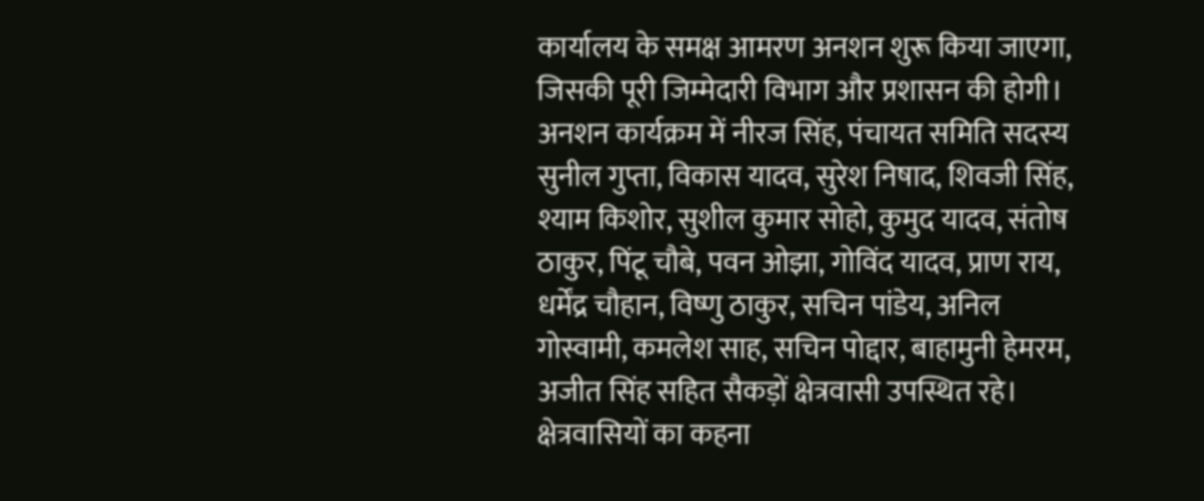कार्यालय के समक्ष आमरण अनशन शुरू किया जाएगा, जिसकी पूरी जिम्मेदारी विभाग और प्रशासन की होगी।
अनशन कार्यक्रम में नीरज सिंह, पंचायत समिति सदस्य सुनील गुप्ता, विकास यादव, सुरेश निषाद, शिवजी सिंह, श्याम किशोर, सुशील कुमार सोहो, कुमुद यादव, संतोष ठाकुर, पिंटू चौबे, पवन ओझा, गोविंद यादव, प्राण राय, धर्मेंद्र चौहान, विष्णु ठाकुर, सचिन पांडेय, अनिल गोस्वामी, कमलेश साह, सचिन पोद्दार, बाहामुनी हेमरम, अजीत सिंह सहित सैकड़ों क्षेत्रवासी उपस्थित रहे।
क्षेत्रवासियों का कहना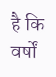है कि वर्षों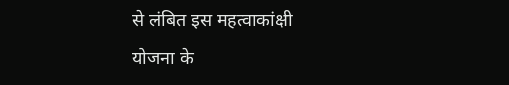से लंबित इस महत्वाकांक्षी योजना के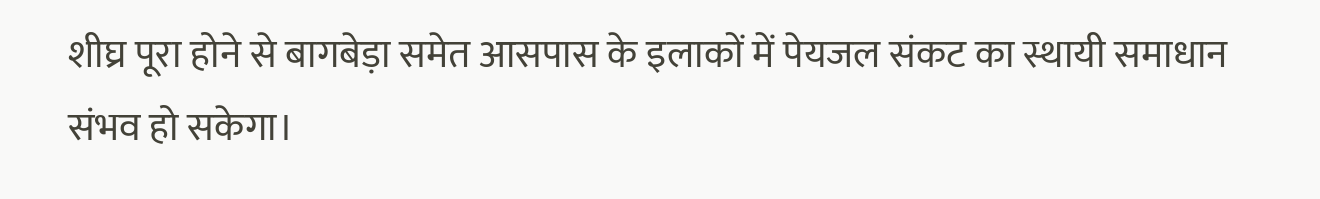शीघ्र पूरा होने से बागबेड़ा समेत आसपास के इलाकों में पेयजल संकट का स्थायी समाधान संभव हो सकेगा।